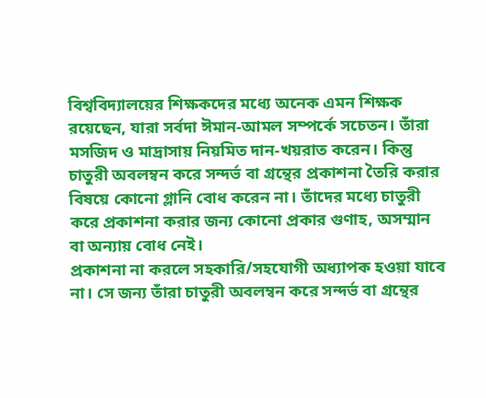বিশ্ববিদ্যালয়ের শিক্ষকদের মধ্যে অনেক এমন শিক্ষক রয়েছেন, যারা সর্বদা ঈমান-আমল সম্পর্কে সচেতন। তাঁরা মসজিদ ও মাদ্রাসায় নিয়মিত দান-খয়রাত করেন। কিন্তু চাতুরী অবলম্বন করে সন্দর্ভ বা গ্রন্থের প্রকাশনা তৈরি করার বিষয়ে কোনো গ্লানি বোধ করেন না। তাঁদের মধ্যে চাতুরী করে প্রকাশনা করার জন্য কোনো প্রকার গুণাহ, অসম্মান বা অন্যায় বোধ নেই।
প্রকাশনা না করলে সহকারি/সহযোগী অধ্যাপক হওয়া যাবে না। সে জন্য তাঁরা চাতুরী অবলম্বন করে সন্দর্ভ বা গ্রন্থের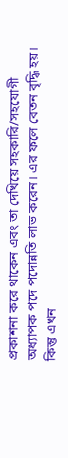প্রকাশনা করে থাকেন এবং তা দেখিয়ে সহকারি/সহযোগী অধ্যাপক পদে পদোন্নতি লাভ করেন। এর ফলে বেতন বৃদ্ধি হয়। কিন্তু এখন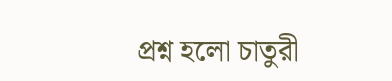প্রশ্ন হলো চাতুরী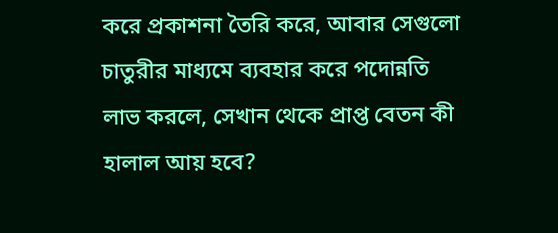করে প্রকাশনা তৈরি করে, আবার সেগুলো চাতুরীর মাধ্যমে ব্যবহার করে পদোন্নতি লাভ করলে, সেখান থেকে প্রাপ্ত বেতন কী হালাল আয় হবে?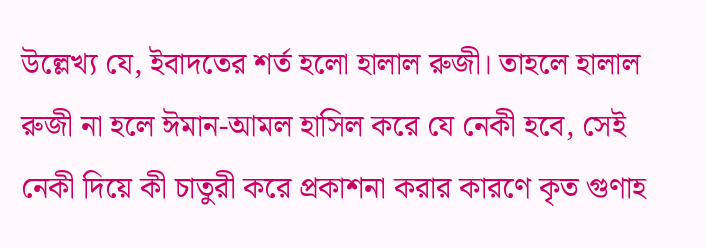উল্লেখ্য যে, ইবাদতের শর্ত হলো হালাল রুজী। তাহলে হালাল রুজী না হলে ঈমান-আমল হাসিল করে যে নেকী হবে, সেই নেকী দিয়ে কী চাতুরী করে প্রকাশনা করার কারণে কৃত গুণাহ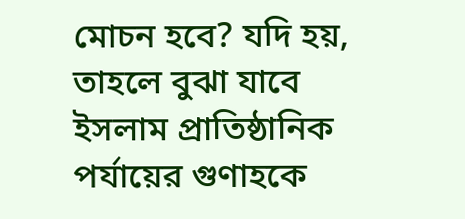মোচন হবে? যদি হয়, তাহলে বুঝা যাবে ইসলাম প্রাতিষ্ঠানিক পর্যায়ের গুণাহকে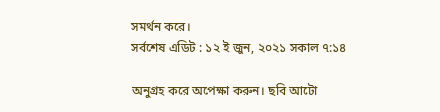সমর্থন করে।
সর্বশেষ এডিট : ১২ ই জুন, ২০২১ সকাল ৭:১৪

অনুগ্রহ করে অপেক্ষা করুন। ছবি আটো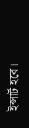ইন্সার্ট হবে।